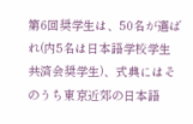第6回奨学生は、50名が選ばれ(内5名は日本語学校学生共済会奨学生)、式典にはそのうち東京近郊の日本語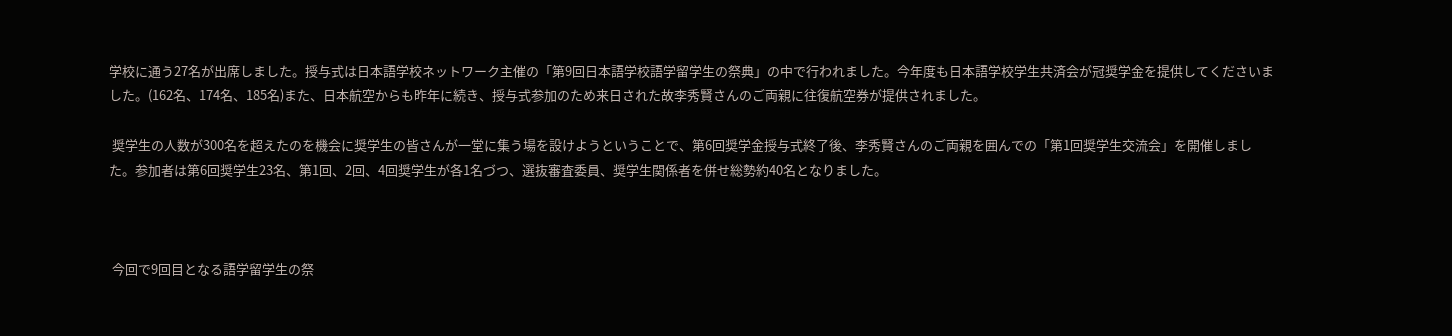学校に通う27名が出席しました。授与式は日本語学校ネットワーク主催の「第9回日本語学校語学留学生の祭典」の中で行われました。今年度も日本語学校学生共済会が冠奨学金を提供してくださいました。(162名、174名、185名)また、日本航空からも昨年に続き、授与式参加のため来日された故李秀賢さんのご両親に往復航空券が提供されました。

 奨学生の人数が300名を超えたのを機会に奨学生の皆さんが一堂に集う場を設けようということで、第6回奨学金授与式終了後、李秀賢さんのご両親を囲んでの「第1回奨学生交流会」を開催しました。参加者は第6回奨学生23名、第1回、2回、4回奨学生が各1名づつ、選抜審査委員、奨学生関係者を併せ総勢約40名となりました。



 今回で9回目となる語学留学生の祭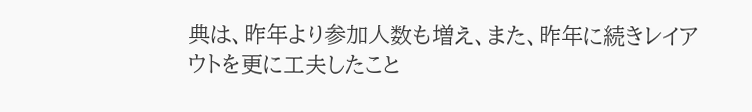典は、昨年より参加人数も増え、また、昨年に続きレイアウトを更に工夫したこと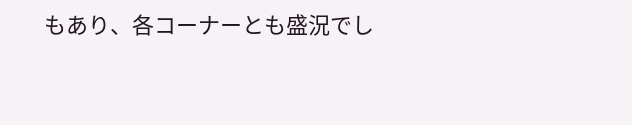もあり、各コーナーとも盛況でし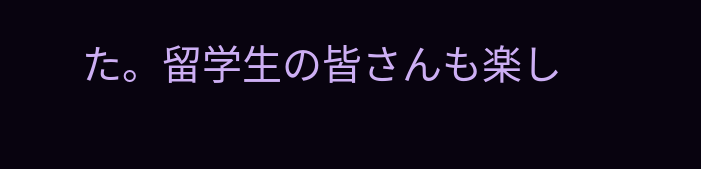た。留学生の皆さんも楽し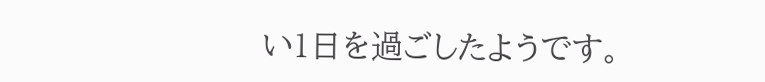い1日を過ごしたようです。